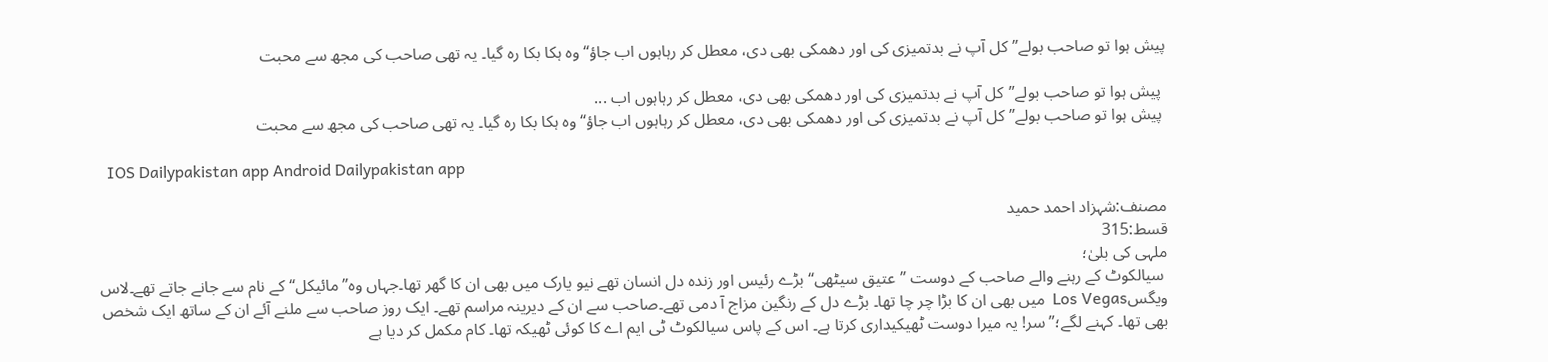پیش ہوا تو صاحب بولے”کل آپ نے بدتمیزی کی اور دھمکی بھی دی، معطل کر رہاہوں اب جاؤ“وہ ہکا بکا رہ گیا۔ یہ تھی صاحب کی مجھ سے محبت

 پیش ہوا تو صاحب بولے”کل آپ نے بدتمیزی کی اور دھمکی بھی دی، معطل کر رہاہوں اب ...
 پیش ہوا تو صاحب بولے”کل آپ نے بدتمیزی کی اور دھمکی بھی دی، معطل کر رہاہوں اب جاؤ“وہ ہکا بکا رہ گیا۔ یہ تھی صاحب کی مجھ سے محبت

  IOS Dailypakistan app Android Dailypakistan app

مصنف:شہزاد احمد حمید
قسط:315
ملہی کی بلیٰ؛
 سیالکوٹ کے رہنے والے صاحب کے دوست ”عتیق سیٹھی“ بڑے رئیس اور زندہ دل انسان تھے نیو یارک میں بھی ان کا گھر تھا۔جہاں وہ”مائیکل“کے نام سے جانے جاتے تھے۔لاس ویگسLos Vegas  میں بھی ان کا بڑا چر چا تھا۔ بڑے دل کے رنگین مزاج آ دمی تھے۔صاحب سے ان کے دیرینہ مراسم تھے۔ ایک روز صاحب سے ملنے آئے ان کے ساتھ ایک شخص بھی تھا۔ کہنے لگے؛”سر! یہ میرا دوست ٹھیکیداری کرتا ہے۔ اس کے پاس سیالکوٹ ٹی ایم اے کا کوئی ٹھیکہ تھا۔ کام مکمل کر دیا ہے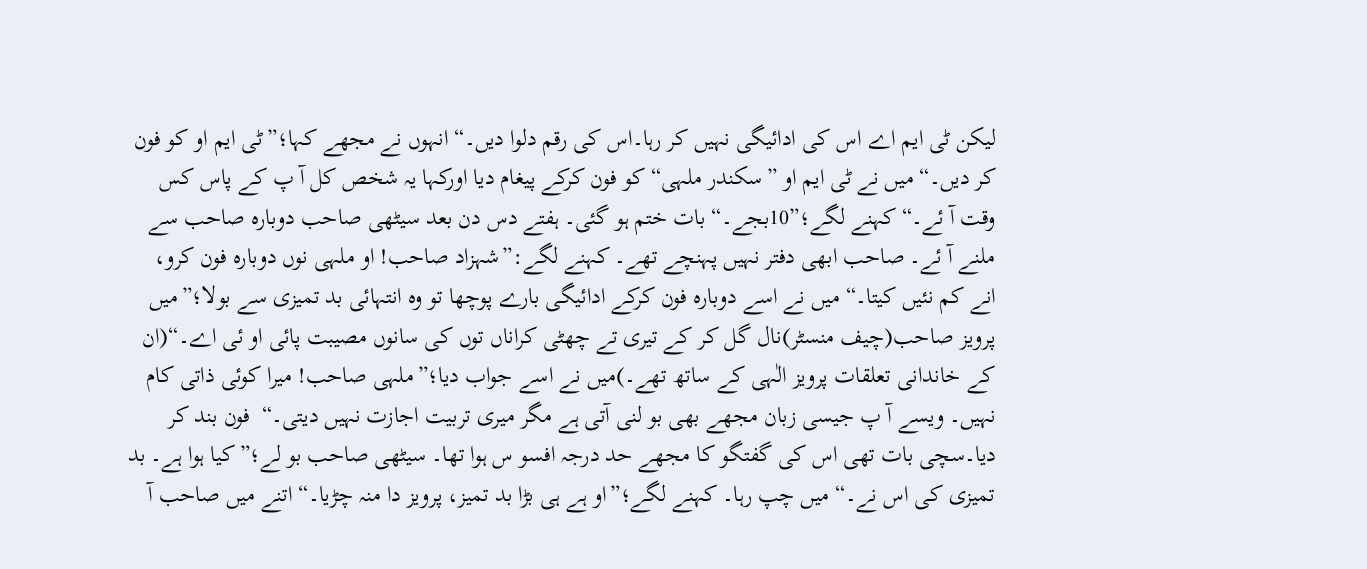لیکن ٹی ایم اے اس کی ادائیگی نہیں کر رہا۔اس کی رقم دلوا دیں۔“ انہوں نے مجھے کہا؛”ٹی ایم او کو فون کر دیں۔“ میں نے ٹی ایم او ”سکندر ملہی“ کو فون کرکے پیغام دیا اورکہا یہ شخص کل آ پ کے پاس کس وقت آ ئے۔“ کہنے لگے؛”10بجے۔“ بات ختم ہو گئی۔ ہفتے دس دن بعد سیٹھی صاحب دوبارہ صاحب سے ملنے آ ئے۔ صاحب ابھی دفتر نہیں پہنچے تھے۔ کہنے لگے:”شہزاد صاحب! او ملہی نوں دوبارہ فون کرو، انے کم نئیں کیتا۔“ میں نے اسے دوبارہ فون کرکے ادائیگی بارے پوچھا تو وہ انتہائی بد تمیزی سے بولا؛”میں پرویز صاحب(چیف منسٹر)نال گل کر کے تیری تے چھٹی کراناں توں کی سانوں مصیبت پائی او ئی اے۔“(ان کے خاندانی تعلقات پرویز الٰہی کے ساتھ تھے۔)میں نے اسے جواب دیا؛”ملہی صاحب! میرا کوئی ذاتی کام نہیں۔ ویسے آ پ جیسی زبان مجھے بھی بو لنی آتی ہے مگر میری تربیت اجازت نہیں دیتی۔“  فون بند کر دیا۔سچی بات تھی اس کی گفتگو کا مجھے حد درجہ افسو س ہوا تھا۔ سیٹھی صاحب بو لے؛”کیا ہوا ہے۔ بد تمیزی کی اس نے۔“ میں چپ رہا۔ کہنے لگے؛”او ہے ہی بڑا بد تمیز، پرویز دا منہ چڑیا۔“ اتنے میں صاحب آ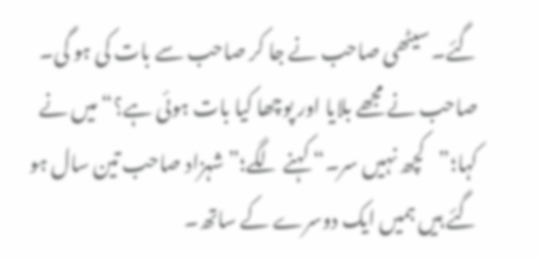گئے۔ سیٹھی صاحب نے جا کر صاحب سے بات کی ہو گی۔ صاحب نے مجھے بلایا اور پوچھا کیا بات ہوئی ہے؟“ میں نے کہا؛”کچھ نہیں سر۔“ کہنے لگے؛”شہزاد صاحب تین سال ہو گئے ہیں ہمیں ایک دوسرے کے ساتھ۔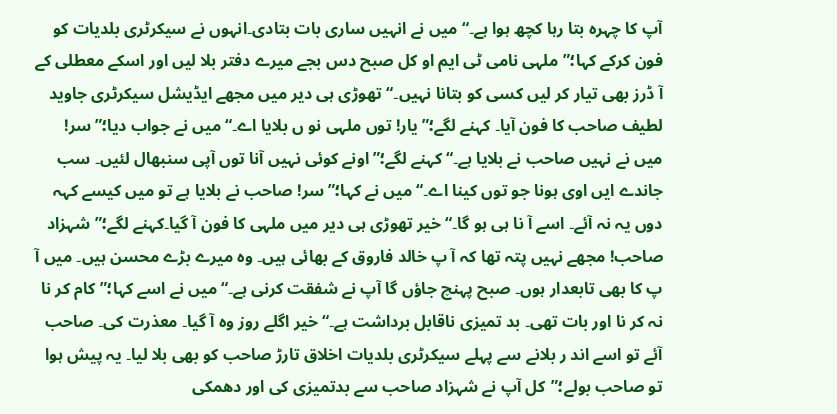آپ کا چہرہ بتا رہا کچھ ہوا ہے۔“ میں نے انہیں ساری بات بتادی۔انہوں نے سیکرٹری بلدیات کو فون کرکے کہا؛”ملہی نامی ٹی ایم او کل صبح دس بجے میرے دفتر بلا لیں اور اسکے معطلی کے آ ڈرز بھی تیار کر لیں کسی کو بتانا نہیں۔“تھوڑی ہی دیر میں مجھے ایڈیشل سیکرٹری جاوید لطیف صاحب کا فون آیا۔ کہنے لگے؛”یار! توں ملہی نو ں بلایا اے۔“ میں نے جواب دیا؛”سر! میں نے نہیں صاحب نے بلایا ہے۔“ کہنے لگے؛”اونے کوئی نہیں آنا توں آپی سنبھال لئیں۔ سب جاندے ایں اوی ہونا جو توں کینا اے۔“ میں نے کہا؛”سر! صاحب نے بلایا ہے تو میں کیسے کہہ دوں یہ نہ آئے۔ اسے آ نا ہی ہو گا۔“ خیر تھوڑی ہی دیر میں ملہی کا فون آ گیا۔کہنے لگے؛”شہزاد صاحب! مجھے نہیں پتہ تھا کہ آ پ خالد فاروق کے بھائی ہیں۔ وہ میرے بڑے محسن ہیں۔ میں آ پ کا بھی تابعدار ہوں۔ صبح پہنچ جاؤں گا آپ نے شفقت کرنی ہے۔“ میں نے اسے کہا؛”کام کر نا نہ کر نا اور بات تھی۔ بد تمیزی ناقابل برداشت ہے۔“ خیر اگلے روز وہ آ گیا۔ معذرت کی۔ صاحب آئے تو اسے اند ر بلانے سے پہلے سیکرٹری بلدیات اخلاق تارڑ صاحب کو بھی بلا لیا۔ یہ پیش ہوا تو صاحب بولے؛”کل آپ نے شہزاد صاحب سے بدتمیزی کی اور دھمکی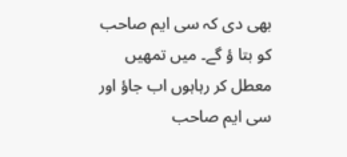بھی دی کہ سی ایم صاحب کو بتا ؤ گے۔ میں تمھیں معطل کر رہاہوں اب جاؤ اور سی ایم صاحب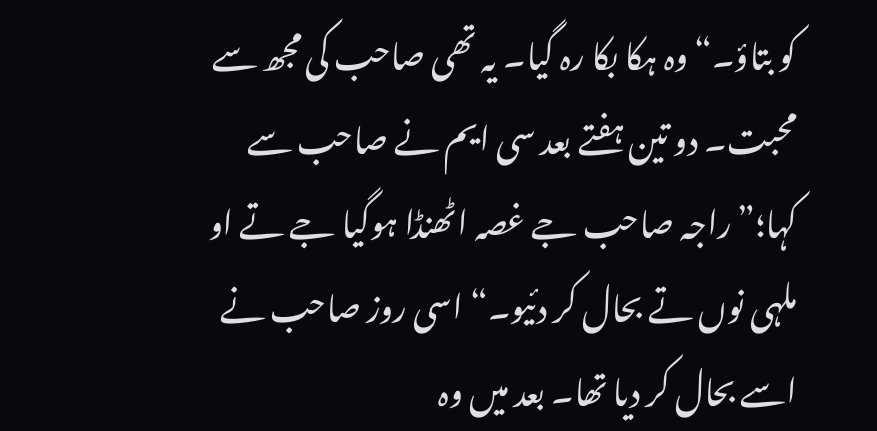کو بتاؤ۔“وہ ہکا بکا رہ گیا۔ یہ تھی صاحب کی مجھ سے محبت۔ دو تین ہفتے بعد سی ایم نے صاحب سے کہا؛”راجہ صاحب جے غصہ اٹھنڈا ہوگیا جے تے او ملہی نوں تے بحال کر دئیو۔“ اسی روز صاحب نے اسے بحال کر دیا تھا۔ بعد میں وہ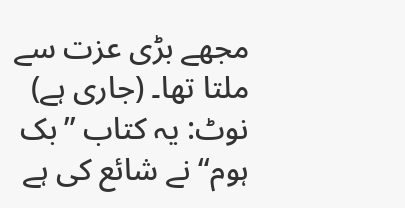مجھے بڑی عزت سے ملتا تھا۔ (جاری ہے)
نوٹ: یہ کتاب ”بک ہوم“ نے شائع کی ہے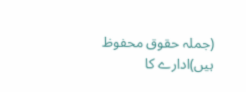(جملہ حقوق محفوظ ہیں)ادارے کا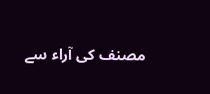مصنف کی آراء سے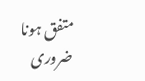متفق ہونا ضروری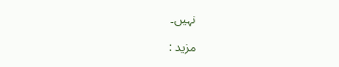نہیں۔

مزید :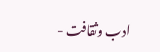ادب وثقافت -